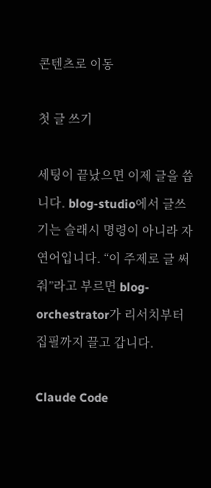콘텐츠로 이동

첫 글 쓰기

세팅이 끝났으면 이제 글을 씁니다. blog-studio에서 글쓰기는 슬래시 명령이 아니라 자연어입니다. “이 주제로 글 써줘”라고 부르면 blog-orchestrator가 리서치부터 집필까지 끌고 갑니다.

Claude Code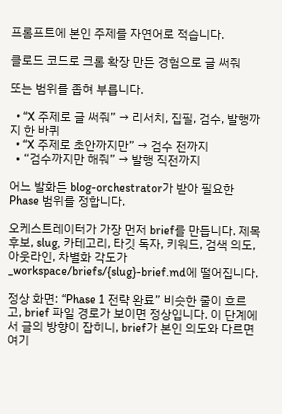프롬프트에 본인 주제를 자연어로 적습니다.

클로드 코드로 크롬 확장 만든 경험으로 글 써줘

또는 범위를 좁혀 부릅니다.

  • “X 주제로 글 써줘” → 리서치, 집필, 검수, 발행까지 한 바퀴
  • “X 주제로 초안까지만” → 검수 전까지
  • “검수까지만 해줘” → 발행 직전까지

어느 발화든 blog-orchestrator가 받아 필요한 Phase 범위를 정합니다.

오케스트레이터가 가장 먼저 brief를 만듭니다. 제목 후보, slug, 카테고리, 타깃 독자, 키워드, 검색 의도, 아웃라인, 차별화 각도가 _workspace/briefs/{slug}-brief.md에 떨어집니다.

정상 화면: “Phase 1 전략 완료” 비슷한 줄이 흐르고, brief 파일 경로가 보이면 정상입니다. 이 단계에서 글의 방향이 잡히니, brief가 본인 의도와 다르면 여기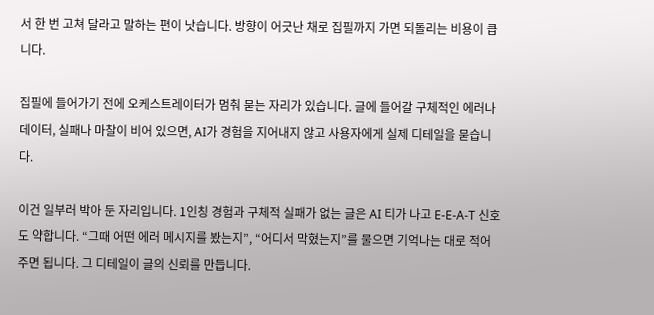서 한 번 고쳐 달라고 말하는 편이 낫습니다. 방향이 어긋난 채로 집필까지 가면 되돌리는 비용이 큽니다.

집필에 들어가기 전에 오케스트레이터가 멈춰 묻는 자리가 있습니다. 글에 들어갈 구체적인 에러나 데이터, 실패나 마찰이 비어 있으면, AI가 경험을 지어내지 않고 사용자에게 실제 디테일을 묻습니다.

이건 일부러 박아 둔 자리입니다. 1인칭 경험과 구체적 실패가 없는 글은 AI 티가 나고 E-E-A-T 신호도 약합니다. “그때 어떤 에러 메시지를 봤는지”, “어디서 막혔는지”를 물으면 기억나는 대로 적어 주면 됩니다. 그 디테일이 글의 신뢰를 만듭니다.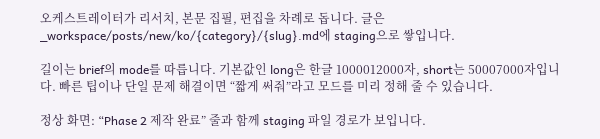오케스트레이터가 리서치, 본문 집필, 편집을 차례로 돕니다. 글은 _workspace/posts/new/ko/{category}/{slug}.md에 staging으로 쌓입니다.

길이는 brief의 mode를 따릅니다. 기본값인 long은 한글 1000012000자, short는 50007000자입니다. 빠른 팁이나 단일 문제 해결이면 “짧게 써줘”라고 모드를 미리 정해 줄 수 있습니다.

정상 화면: “Phase 2 제작 완료” 줄과 함께 staging 파일 경로가 보입니다.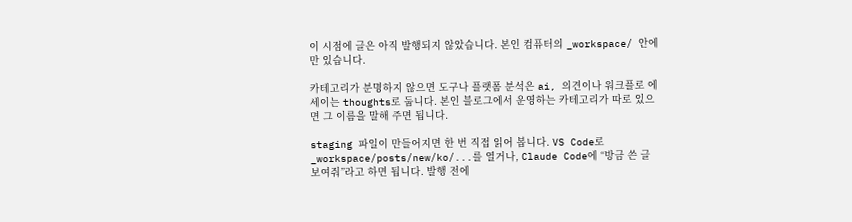이 시점에 글은 아직 발행되지 않았습니다. 본인 컴퓨터의 _workspace/ 안에만 있습니다.

카테고리가 분명하지 않으면 도구나 플랫폼 분석은 ai, 의견이나 워크플로 에세이는 thoughts로 둡니다. 본인 블로그에서 운영하는 카테고리가 따로 있으면 그 이름을 말해 주면 됩니다.

staging 파일이 만들어지면 한 번 직접 읽어 봅니다. VS Code로 _workspace/posts/new/ko/...를 열거나, Claude Code에 “방금 쓴 글 보여줘”라고 하면 됩니다. 발행 전에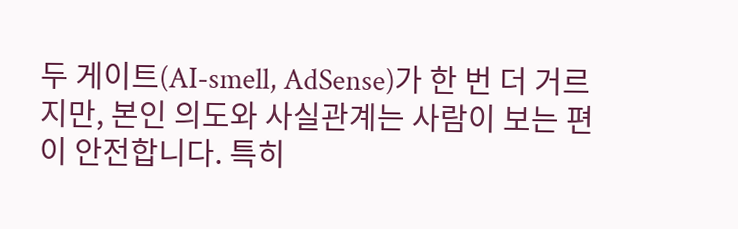두 게이트(AI-smell, AdSense)가 한 번 더 거르지만, 본인 의도와 사실관계는 사람이 보는 편이 안전합니다. 특히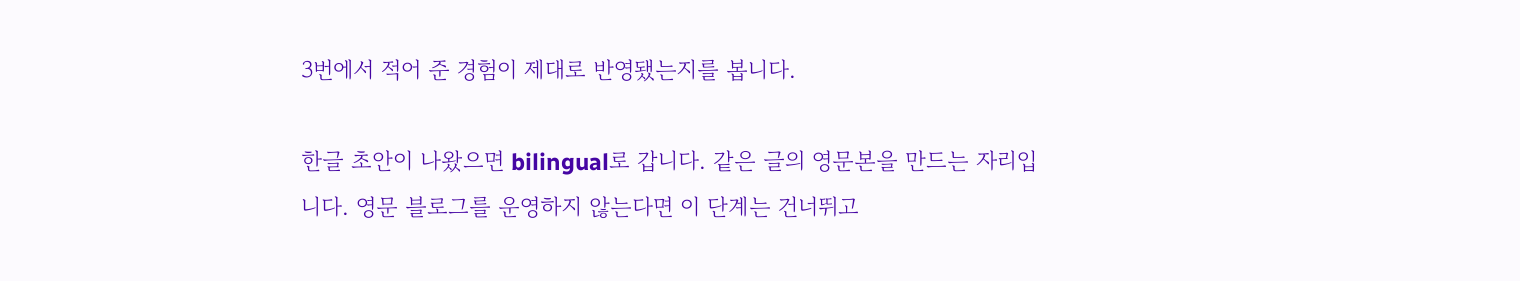3번에서 적어 준 경험이 제대로 반영됐는지를 봅니다.

한글 초안이 나왔으면 bilingual로 갑니다. 같은 글의 영문본을 만드는 자리입니다. 영문 블로그를 운영하지 않는다면 이 단계는 건너뛰고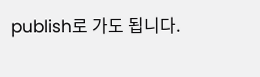publish로 가도 됩니다.